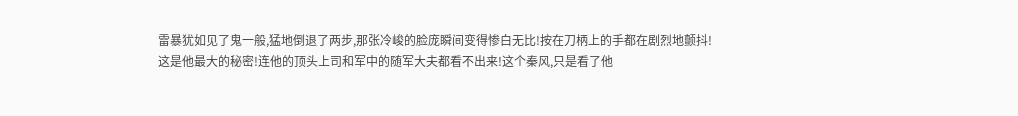雷暴犹如见了鬼一般,猛地倒退了两步,那张冷峻的脸庞瞬间变得惨白无比!按在刀柄上的手都在剧烈地颤抖!
这是他最大的秘密!连他的顶头上司和军中的随军大夫都看不出来!这个秦风,只是看了他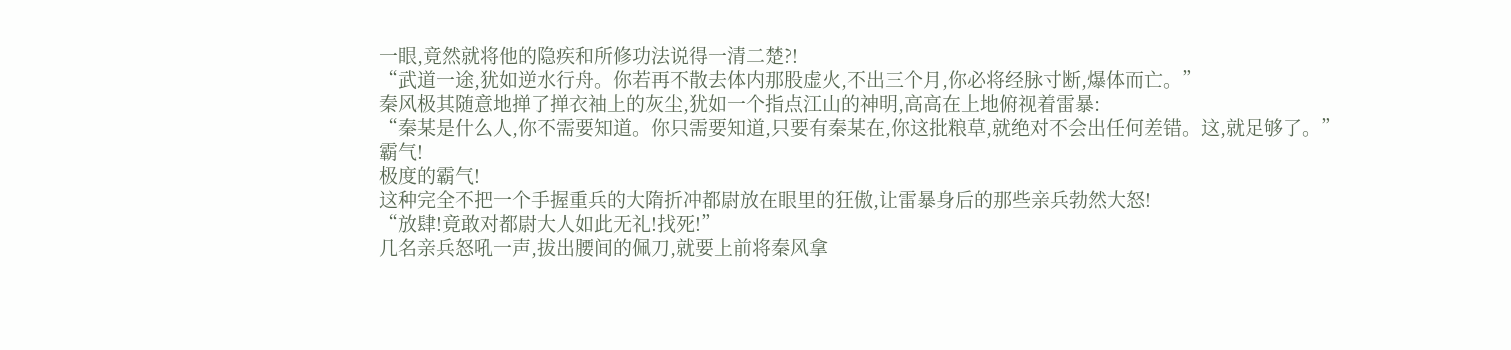一眼,竟然就将他的隐疾和所修功法说得一清二楚?!
“武道一途,犹如逆水行舟。你若再不散去体内那股虚火,不出三个月,你必将经脉寸断,爆体而亡。”
秦风极其随意地掸了掸衣袖上的灰尘,犹如一个指点江山的神明,高高在上地俯视着雷暴:
“秦某是什么人,你不需要知道。你只需要知道,只要有秦某在,你这批粮草,就绝对不会出任何差错。这,就足够了。”
霸气!
极度的霸气!
这种完全不把一个手握重兵的大隋折冲都尉放在眼里的狂傲,让雷暴身后的那些亲兵勃然大怒!
“放肆!竟敢对都尉大人如此无礼!找死!”
几名亲兵怒吼一声,拔出腰间的佩刀,就要上前将秦风拿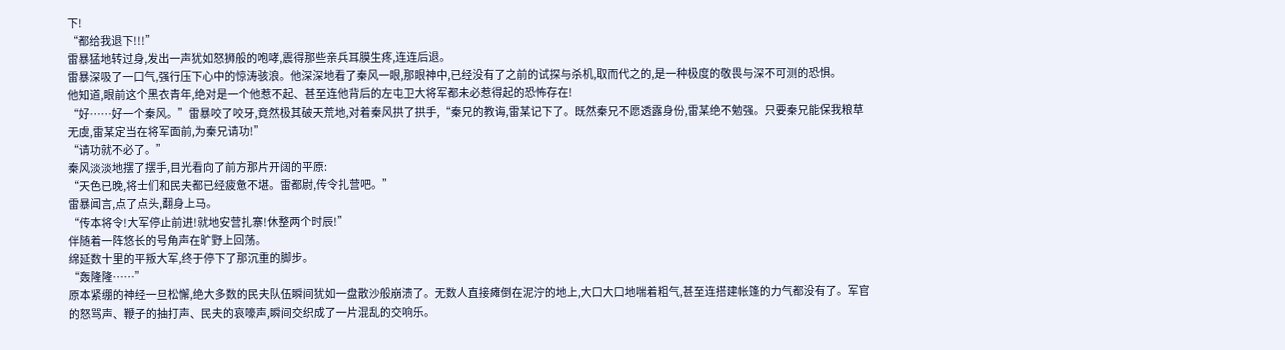下!
“都给我退下!!!”
雷暴猛地转过身,发出一声犹如怒狮般的咆哮,震得那些亲兵耳膜生疼,连连后退。
雷暴深吸了一口气,强行压下心中的惊涛骇浪。他深深地看了秦风一眼,那眼神中,已经没有了之前的试探与杀机,取而代之的,是一种极度的敬畏与深不可测的恐惧。
他知道,眼前这个黑衣青年,绝对是一个他惹不起、甚至连他背后的左屯卫大将军都未必惹得起的恐怖存在!
“好……好一个秦风。”雷暴咬了咬牙,竟然极其破天荒地,对着秦风拱了拱手,“秦兄的教诲,雷某记下了。既然秦兄不愿透露身份,雷某绝不勉强。只要秦兄能保我粮草无虞,雷某定当在将军面前,为秦兄请功!”
“请功就不必了。”
秦风淡淡地摆了摆手,目光看向了前方那片开阔的平原:
“天色已晚,将士们和民夫都已经疲惫不堪。雷都尉,传令扎营吧。”
雷暴闻言,点了点头,翻身上马。
“传本将令!大军停止前进!就地安营扎寨!休整两个时辰!”
伴随着一阵悠长的号角声在旷野上回荡。
绵延数十里的平叛大军,终于停下了那沉重的脚步。
“轰隆隆……”
原本紧绷的神经一旦松懈,绝大多数的民夫队伍瞬间犹如一盘散沙般崩溃了。无数人直接瘫倒在泥泞的地上,大口大口地喘着粗气,甚至连搭建帐篷的力气都没有了。军官的怒骂声、鞭子的抽打声、民夫的哀嚎声,瞬间交织成了一片混乱的交响乐。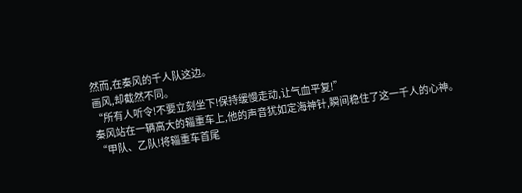然而,在秦风的千人队这边。
画风,却截然不同。
“所有人听令!不要立刻坐下!保持缓慢走动,让气血平复!”
秦风站在一辆高大的辎重车上,他的声音犹如定海神针,瞬间稳住了这一千人的心神。
“甲队、乙队!将辎重车首尾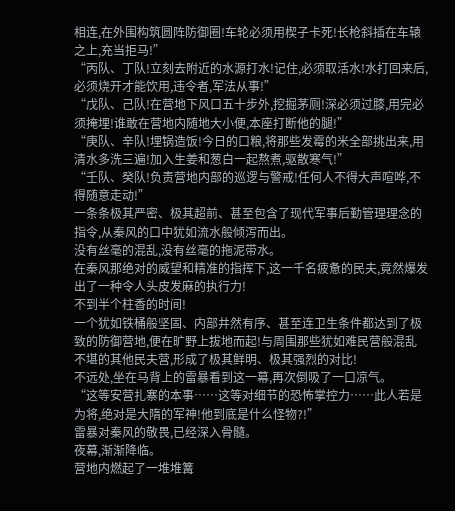相连,在外围构筑圆阵防御圈!车轮必须用楔子卡死!长枪斜插在车辕之上,充当拒马!”
“丙队、丁队!立刻去附近的水源打水!记住,必须取活水!水打回来后,必须烧开才能饮用,违令者,军法从事!”
“戊队、己队!在营地下风口五十步外,挖掘茅厕!深必须过膝,用完必须掩埋!谁敢在营地内随地大小便,本座打断他的腿!”
“庚队、辛队!埋锅造饭!今日的口粮,将那些发霉的米全部挑出来,用清水多洗三遍!加入生姜和葱白一起熬煮,驱散寒气!”
“壬队、癸队!负责营地内部的巡逻与警戒!任何人不得大声喧哗,不得随意走动!”
一条条极其严密、极其超前、甚至包含了现代军事后勤管理理念的指令,从秦风的口中犹如流水般倾泻而出。
没有丝毫的混乱,没有丝毫的拖泥带水。
在秦风那绝对的威望和精准的指挥下,这一千名疲惫的民夫,竟然爆发出了一种令人头皮发麻的执行力!
不到半个柱香的时间!
一个犹如铁桶般坚固、内部井然有序、甚至连卫生条件都达到了极致的防御营地,便在旷野上拔地而起!与周围那些犹如难民营般混乱不堪的其他民夫营,形成了极其鲜明、极其强烈的对比!
不远处,坐在马背上的雷暴看到这一幕,再次倒吸了一口凉气。
“这等安营扎寨的本事……这等对细节的恐怖掌控力……此人若是为将,绝对是大隋的军神!他到底是什么怪物?!”
雷暴对秦风的敬畏,已经深入骨髓。
夜幕,渐渐降临。
营地内燃起了一堆堆篝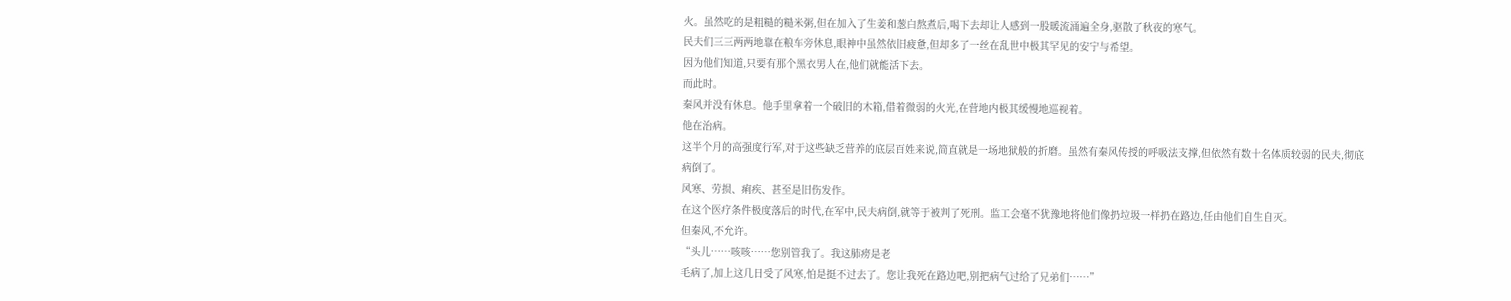火。虽然吃的是粗糙的糙米粥,但在加入了生姜和葱白熬煮后,喝下去却让人感到一股暖流涌遍全身,驱散了秋夜的寒气。
民夫们三三两两地靠在粮车旁休息,眼神中虽然依旧疲惫,但却多了一丝在乱世中极其罕见的安宁与希望。
因为他们知道,只要有那个黑衣男人在,他们就能活下去。
而此时。
秦风并没有休息。他手里拿着一个破旧的木箱,借着微弱的火光,在营地内极其缓慢地巡视着。
他在治病。
这半个月的高强度行军,对于这些缺乏营养的底层百姓来说,简直就是一场地狱般的折磨。虽然有秦风传授的呼吸法支撑,但依然有数十名体质较弱的民夫,彻底病倒了。
风寒、劳损、痢疾、甚至是旧伤发作。
在这个医疗条件极度落后的时代,在军中,民夫病倒,就等于被判了死刑。监工会毫不犹豫地将他们像扔垃圾一样扔在路边,任由他们自生自灭。
但秦风,不允许。
“头儿……咳咳……您别管我了。我这肺痨是老
毛病了,加上这几日受了风寒,怕是挺不过去了。您让我死在路边吧,别把病气过给了兄弟们……”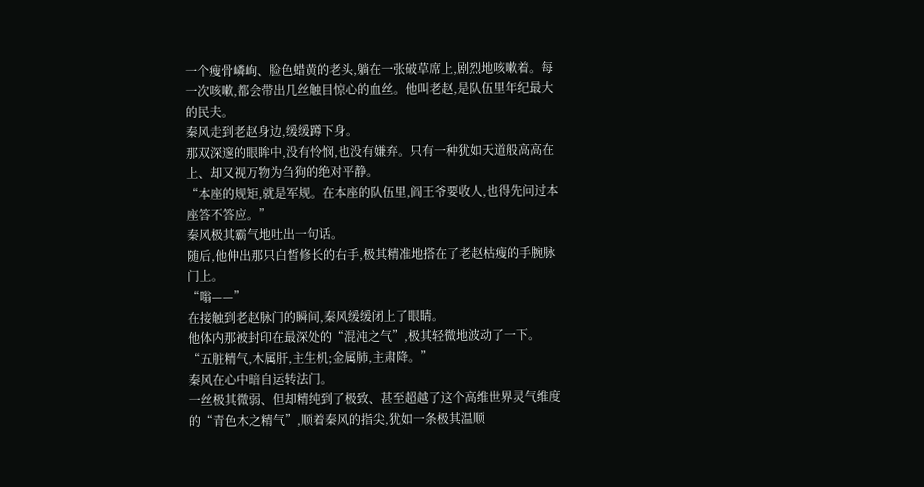一个瘦骨嶙峋、脸色蜡黄的老头,躺在一张破草席上,剧烈地咳嗽着。每一次咳嗽,都会带出几丝触目惊心的血丝。他叫老赵,是队伍里年纪最大的民夫。
秦风走到老赵身边,缓缓蹲下身。
那双深邃的眼眸中,没有怜悯,也没有嫌弃。只有一种犹如天道般高高在上、却又视万物为刍狗的绝对平静。
“本座的规矩,就是军规。在本座的队伍里,阎王爷要收人,也得先问过本座答不答应。”
秦风极其霸气地吐出一句话。
随后,他伸出那只白皙修长的右手,极其精准地搭在了老赵枯瘦的手腕脉门上。
“嗡——”
在接触到老赵脉门的瞬间,秦风缓缓闭上了眼睛。
他体内那被封印在最深处的“混沌之气”,极其轻微地波动了一下。
“五脏精气,木属肝,主生机;金属肺,主肃降。”
秦风在心中暗自运转法门。
一丝极其微弱、但却精纯到了极致、甚至超越了这个高维世界灵气维度的“青色木之精气”,顺着秦风的指尖,犹如一条极其温顺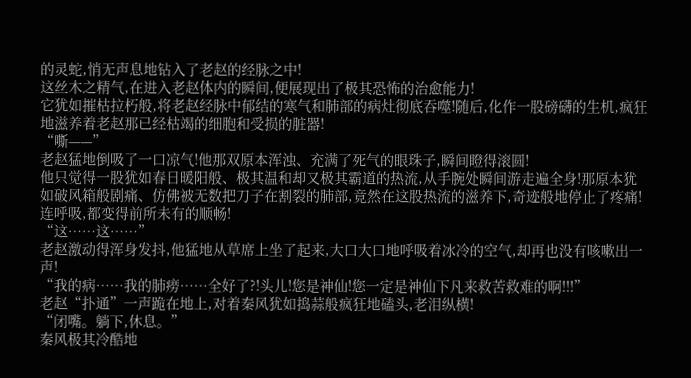的灵蛇,悄无声息地钻入了老赵的经脉之中!
这丝木之精气,在进入老赵体内的瞬间,便展现出了极其恐怖的治愈能力!
它犹如摧枯拉朽般,将老赵经脉中郁结的寒气和肺部的病灶彻底吞噬!随后,化作一股磅礴的生机,疯狂地滋养着老赵那已经枯竭的细胞和受损的脏器!
“嘶——”
老赵猛地倒吸了一口凉气!他那双原本浑浊、充满了死气的眼珠子,瞬间瞪得滚圆!
他只觉得一股犹如春日暖阳般、极其温和却又极其霸道的热流,从手腕处瞬间游走遍全身!那原本犹如破风箱般剧痛、仿佛被无数把刀子在割裂的肺部,竟然在这股热流的滋养下,奇迹般地停止了疼痛!
连呼吸,都变得前所未有的顺畅!
“这……这……”
老赵激动得浑身发抖,他猛地从草席上坐了起来,大口大口地呼吸着冰冷的空气,却再也没有咳嗽出一声!
“我的病……我的肺痨……全好了?!头儿!您是神仙!您一定是神仙下凡来救苦救难的啊!!!”
老赵“扑通”一声跪在地上,对着秦风犹如捣蒜般疯狂地磕头,老泪纵横!
“闭嘴。躺下,休息。”
秦风极其冷酷地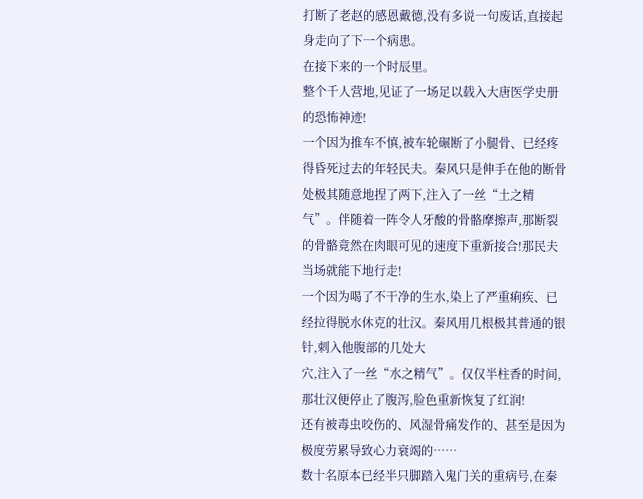打断了老赵的感恩戴德,没有多说一句废话,直接起身走向了下一个病患。
在接下来的一个时辰里。
整个千人营地,见证了一场足以载入大唐医学史册的恐怖神迹!
一个因为推车不慎,被车轮碾断了小腿骨、已经疼得昏死过去的年轻民夫。秦风只是伸手在他的断骨处极其随意地捏了两下,注入了一丝“土之精气”。伴随着一阵令人牙酸的骨骼摩擦声,那断裂的骨骼竟然在肉眼可见的速度下重新接合!那民夫当场就能下地行走!
一个因为喝了不干净的生水,染上了严重痢疾、已经拉得脱水休克的壮汉。秦风用几根极其普通的银针,刺入他腹部的几处大
穴,注入了一丝“水之精气”。仅仅半柱香的时间,那壮汉便停止了腹泻,脸色重新恢复了红润!
还有被毒虫咬伤的、风湿骨痛发作的、甚至是因为极度劳累导致心力衰竭的……
数十名原本已经半只脚踏入鬼门关的重病号,在秦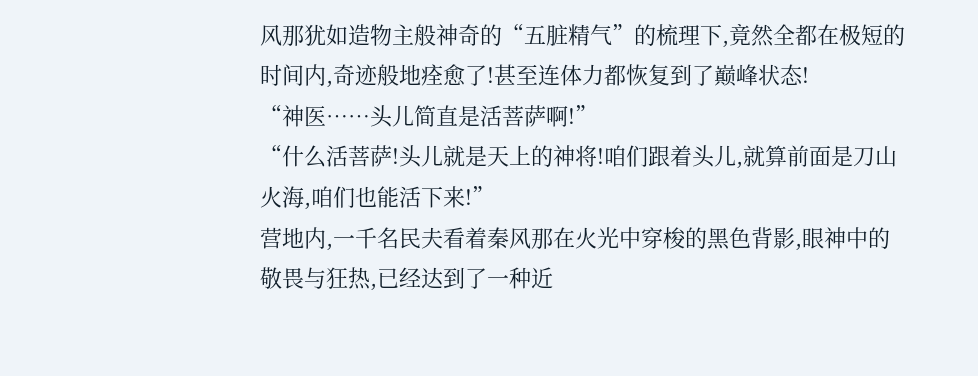风那犹如造物主般神奇的“五脏精气”的梳理下,竟然全都在极短的时间内,奇迹般地痊愈了!甚至连体力都恢复到了巅峰状态!
“神医……头儿简直是活菩萨啊!”
“什么活菩萨!头儿就是天上的神将!咱们跟着头儿,就算前面是刀山火海,咱们也能活下来!”
营地内,一千名民夫看着秦风那在火光中穿梭的黑色背影,眼神中的敬畏与狂热,已经达到了一种近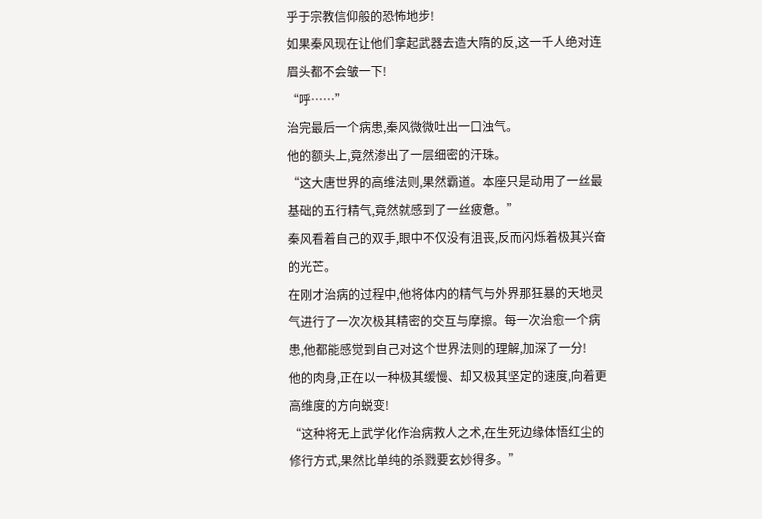乎于宗教信仰般的恐怖地步!
如果秦风现在让他们拿起武器去造大隋的反,这一千人绝对连眉头都不会皱一下!
“呼……”
治完最后一个病患,秦风微微吐出一口浊气。
他的额头上,竟然渗出了一层细密的汗珠。
“这大唐世界的高维法则,果然霸道。本座只是动用了一丝最基础的五行精气,竟然就感到了一丝疲惫。”
秦风看着自己的双手,眼中不仅没有沮丧,反而闪烁着极其兴奋的光芒。
在刚才治病的过程中,他将体内的精气与外界那狂暴的天地灵气进行了一次次极其精密的交互与摩擦。每一次治愈一个病患,他都能感觉到自己对这个世界法则的理解,加深了一分!
他的肉身,正在以一种极其缓慢、却又极其坚定的速度,向着更高维度的方向蜕变!
“这种将无上武学化作治病救人之术,在生死边缘体悟红尘的修行方式,果然比单纯的杀戮要玄妙得多。”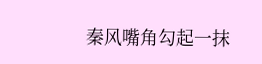秦风嘴角勾起一抹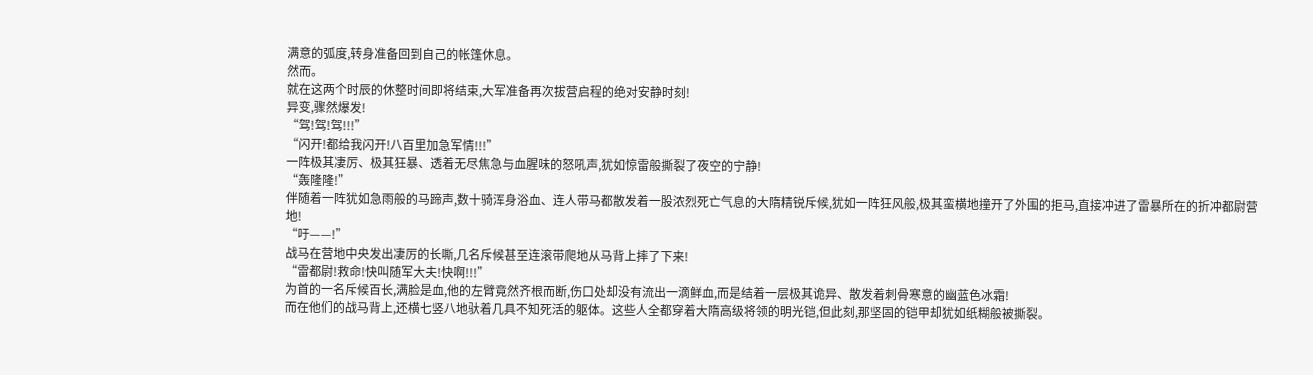满意的弧度,转身准备回到自己的帐篷休息。
然而。
就在这两个时辰的休整时间即将结束,大军准备再次拔营启程的绝对安静时刻!
异变,骤然爆发!
“驾!驾!驾!!!”
“闪开!都给我闪开!八百里加急军情!!!”
一阵极其凄厉、极其狂暴、透着无尽焦急与血腥味的怒吼声,犹如惊雷般撕裂了夜空的宁静!
“轰隆隆!”
伴随着一阵犹如急雨般的马蹄声,数十骑浑身浴血、连人带马都散发着一股浓烈死亡气息的大隋精锐斥候,犹如一阵狂风般,极其蛮横地撞开了外围的拒马,直接冲进了雷暴所在的折冲都尉营地!
“吁——!”
战马在营地中央发出凄厉的长嘶,几名斥候甚至连滚带爬地从马背上摔了下来!
“雷都尉!救命!快叫随军大夫!快啊!!!”
为首的一名斥候百长,满脸是血,他的左臂竟然齐根而断,伤口处却没有流出一滴鲜血,而是结着一层极其诡异、散发着刺骨寒意的幽蓝色冰霜!
而在他们的战马背上,还横七竖八地驮着几具不知死活的躯体。这些人全都穿着大隋高级将领的明光铠,但此刻,那坚固的铠甲却犹如纸糊般被撕裂。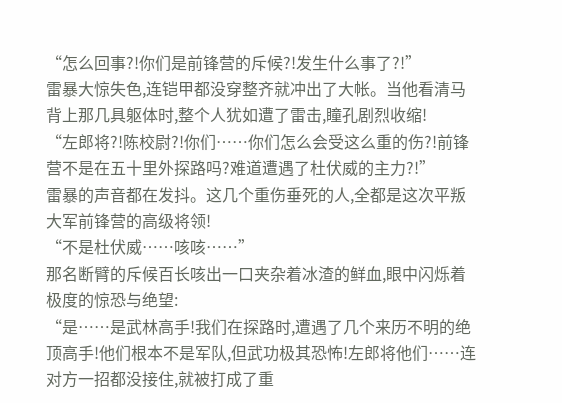“怎么回事?!你们是前锋营的斥候?!发生什么事了?!”
雷暴大惊失色,连铠甲都没穿整齐就冲出了大帐。当他看清马背上那几具躯体时,整个人犹如遭了雷击,瞳孔剧烈收缩!
“左郎将?!陈校尉?!你们……你们怎么会受这么重的伤?!前锋营不是在五十里外探路吗?难道遭遇了杜伏威的主力?!”
雷暴的声音都在发抖。这几个重伤垂死的人,全都是这次平叛大军前锋营的高级将领!
“不是杜伏威……咳咳……”
那名断臂的斥候百长咳出一口夹杂着冰渣的鲜血,眼中闪烁着极度的惊恐与绝望:
“是……是武林高手!我们在探路时,遭遇了几个来历不明的绝顶高手!他们根本不是军队,但武功极其恐怖!左郎将他们……连对方一招都没接住,就被打成了重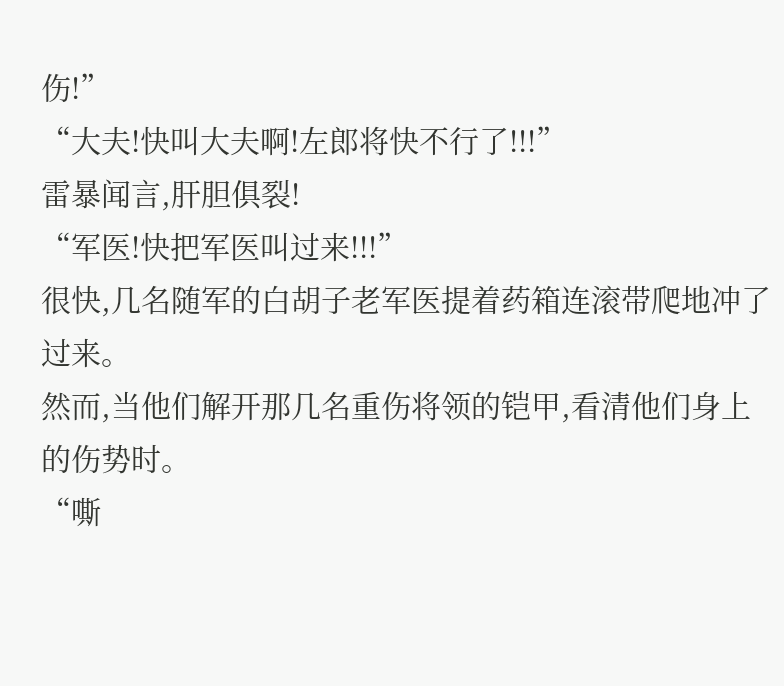伤!”
“大夫!快叫大夫啊!左郎将快不行了!!!”
雷暴闻言,肝胆俱裂!
“军医!快把军医叫过来!!!”
很快,几名随军的白胡子老军医提着药箱连滚带爬地冲了过来。
然而,当他们解开那几名重伤将领的铠甲,看清他们身上的伤势时。
“嘶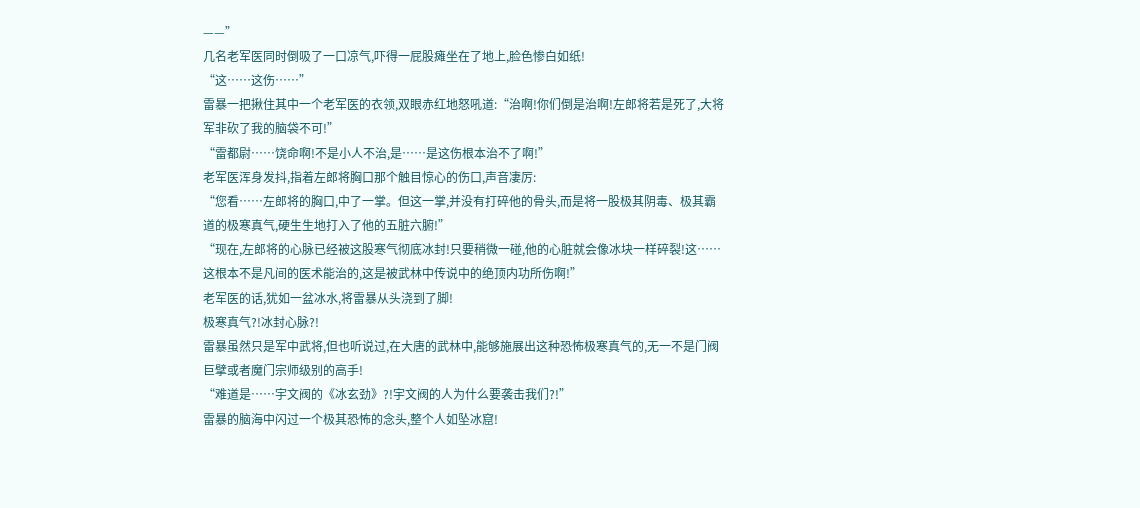——”
几名老军医同时倒吸了一口凉气,吓得一屁股瘫坐在了地上,脸色惨白如纸!
“这……这伤……”
雷暴一把揪住其中一个老军医的衣领,双眼赤红地怒吼道:“治啊!你们倒是治啊!左郎将若是死了,大将军非砍了我的脑袋不可!”
“雷都尉……饶命啊!不是小人不治,是……是这伤根本治不了啊!”
老军医浑身发抖,指着左郎将胸口那个触目惊心的伤口,声音凄厉:
“您看……左郎将的胸口,中了一掌。但这一掌,并没有打碎他的骨头,而是将一股极其阴毒、极其霸道的极寒真气,硬生生地打入了他的五脏六腑!”
“现在,左郎将的心脉已经被这股寒气彻底冰封!只要稍微一碰,他的心脏就会像冰块一样碎裂!这……这根本不是凡间的医术能治的,这是被武林中传说中的绝顶内功所伤啊!”
老军医的话,犹如一盆冰水,将雷暴从头浇到了脚!
极寒真气?!冰封心脉?!
雷暴虽然只是军中武将,但也听说过,在大唐的武林中,能够施展出这种恐怖极寒真气的,无一不是门阀巨擘或者魔门宗师级别的高手!
“难道是……宇文阀的《冰玄劲》?!宇文阀的人为什么要袭击我们?!”
雷暴的脑海中闪过一个极其恐怖的念头,整个人如坠冰窟!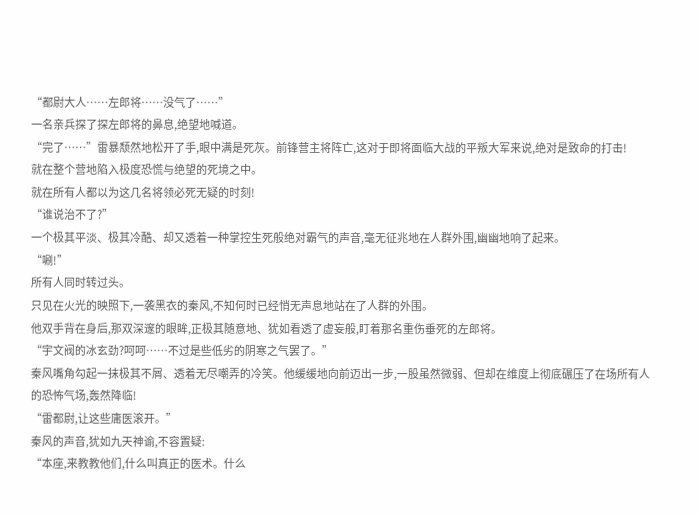“都尉大人……左郎将……没气了……”
一名亲兵探了探左郎将的鼻息,绝望地喊道。
“完了……”雷暴颓然地松开了手,眼中满是死灰。前锋营主将阵亡,这对于即将面临大战的平叛大军来说,绝对是致命的打击!
就在整个营地陷入极度恐慌与绝望的死境之中。
就在所有人都以为这几名将领必死无疑的时刻!
“谁说治不了?”
一个极其平淡、极其冷酷、却又透着一种掌控生死般绝对霸气的声音,毫无征兆地在人群外围,幽幽地响了起来。
“唰!”
所有人同时转过头。
只见在火光的映照下,一袭黑衣的秦风,不知何时已经悄无声息地站在了人群的外围。
他双手背在身后,那双深邃的眼眸,正极其随意地、犹如看透了虚妄般,盯着那名重伤垂死的左郎将。
“宇文阀的冰玄劲?呵呵……不过是些低劣的阴寒之气罢了。”
秦风嘴角勾起一抹极其不屑、透着无尽嘲弄的冷笑。他缓缓地向前迈出一步,一股虽然微弱、但却在维度上彻底碾压了在场所有人的恐怖气场,轰然降临!
“雷都尉,让这些庸医滚开。”
秦风的声音,犹如九天神谕,不容置疑:
“本座,来教教他们,什么叫真正的医术。什么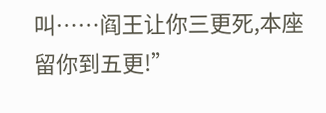叫……阎王让你三更死,本座留你到五更!”